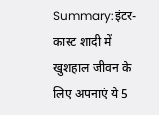Summary:इंटर-कास्ट शादी में खुशहाल जीवन के लिए अपनाएं ये 5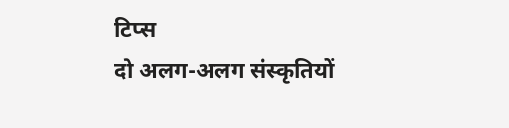टिप्स
दो अलग-अलग संस्कृतियों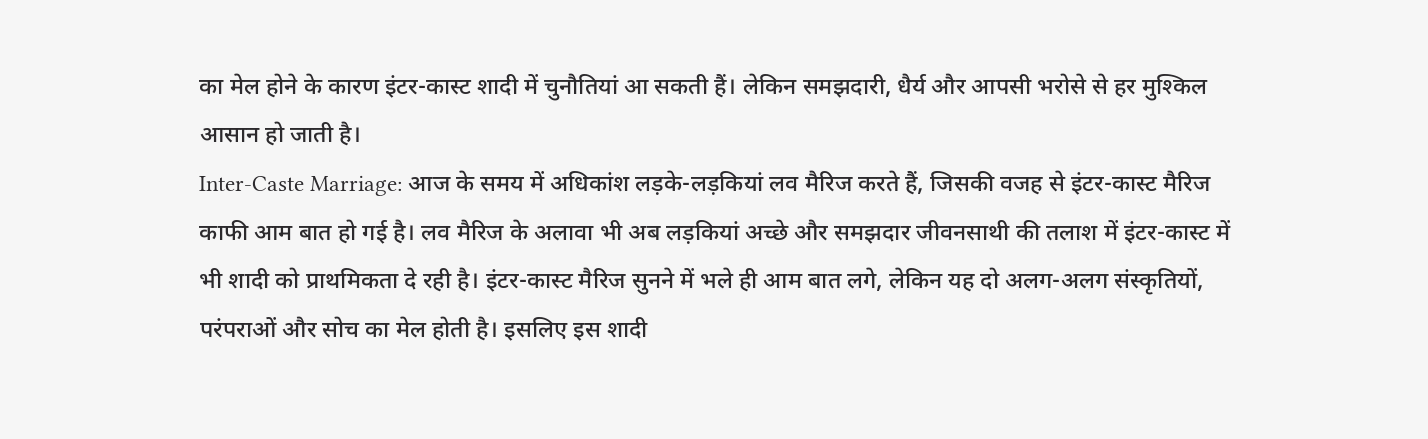का मेल होने के कारण इंटर-कास्ट शादी में चुनौतियां आ सकती हैं। लेकिन समझदारी, धैर्य और आपसी भरोसे से हर मुश्किल आसान हो जाती है।
Inter-Caste Marriage: आज के समय में अधिकांश लड़के-लड़कियां लव मैरिज करते हैं, जिसकी वजह से इंटर-कास्ट मैरिज काफी आम बात हो गई है। लव मैरिज के अलावा भी अब लड़कियां अच्छे और समझदार जीवनसाथी की तलाश में इंटर-कास्ट में भी शादी को प्राथमिकता दे रही है। इंटर-कास्ट मैरिज सुनने में भले ही आम बात लगे, लेकिन यह दो अलग-अलग संस्कृतियों, परंपराओं और सोच का मेल होती है। इसलिए इस शादी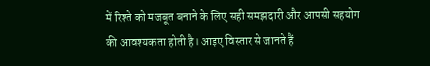में रिश्ते को मजबूत बनाने के लिए सही समझदारी और आपसी सहयोग की आवश्यकता होती है। आइए विस्तार से जानते हैं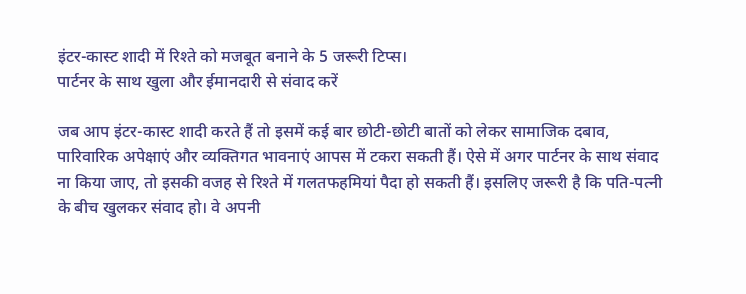इंटर-कास्ट शादी में रिश्ते को मजबूत बनाने के 5 जरूरी टिप्स।
पार्टनर के साथ खुला और ईमानदारी से संवाद करें

जब आप इंटर-कास्ट शादी करते हैं तो इसमें कई बार छोटी-छोटी बातों को लेकर सामाजिक दबाव, पारिवारिक अपेक्षाएं और व्यक्तिगत भावनाएं आपस में टकरा सकती हैं। ऐसे में अगर पार्टनर के साथ संवाद ना किया जाए, तो इसकी वजह से रिश्ते में गलतफहमियां पैदा हो सकती हैं। इसलिए जरूरी है कि पति-पत्नी के बीच खुलकर संवाद हो। वे अपनी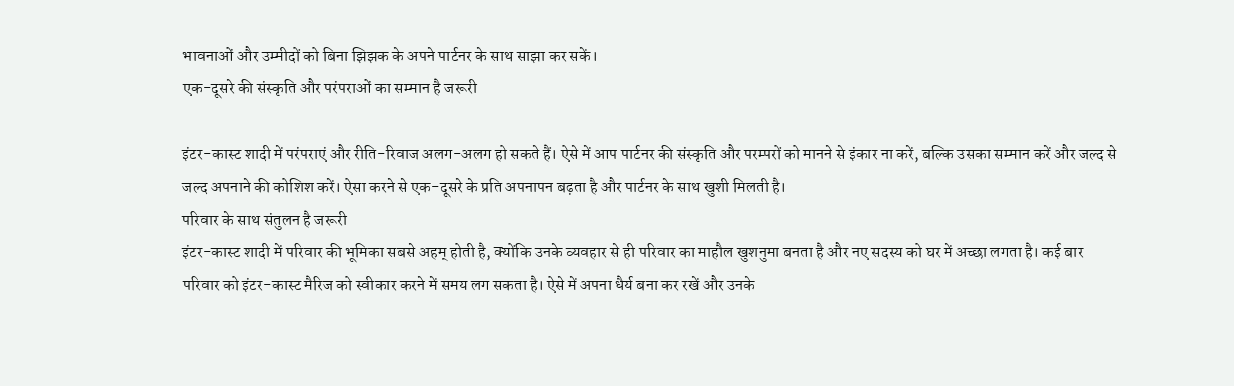भावनाओं और उम्मीदों को बिना झिझक के अपने पार्टनर के साथ साझा कर सकें।
एक-दूसरे की संस्कृति और परंपराओं का सम्मान है जरूरी

इंटर-कास्ट शादी में परंपराएं और रीति-रिवाज अलग-अलग हो सकते हैं। ऐसे में आप पार्टनर की संस्कृति और परम्परों को मानने से इंकार ना करें, बल्कि उसका सम्मान करें और जल्द से जल्द अपनाने की कोशिश करें। ऐसा करने से एक-दूसरे के प्रति अपनापन बढ़ता है और पार्टनर के साथ खुशी मिलती है।
परिवार के साथ संतुलन है जरूरी
इंटर-कास्ट शादी में परिवार की भूमिका सबसे अहम् होती है, क्योंकि उनके व्यवहार से ही परिवार का माहौल खुशनुमा बनता है और नए सदस्य को घर में अच्छा लगता है। कई बार परिवार को इंटर-कास्ट मैरिज को स्वीकार करने में समय लग सकता है। ऐसे में अपना धैर्य बना कर रखें और उनके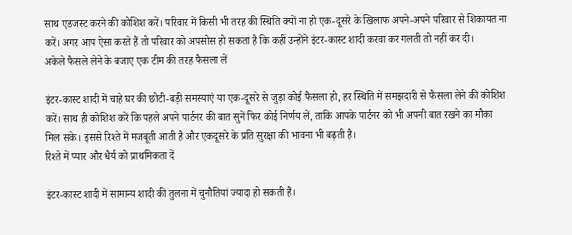साथ एडजस्ट करने की कोशिश करें। परिवार में किसी भी तरह की स्थिति क्यों ना हो एक-दूसरे के खिलाफ अपने-अपने परिवार से शिकायत ना करें। अगर आप ऐसा करते हैं तो परिवार को अपसोस हो सकता है कि कहीं उन्होंने इंटर-कास्ट शादी करवा कर गलती तो नहीं कर दी।
अकेले फैसले लेने के बजाए एक टीम की तरह फैसला लें

इंटर-कास्ट शादी में चाहे घर की छोटी-बड़ी समस्याएं या एक-दूसरे से जुड़ा कोई फैसला हो, हर स्थिति में समझदारी से फैसला लेने की कोशिश करें। साथ ही कोशिश करें कि पहले अपने पार्टनर की बात सुनें फिर कोई निर्णय लें, ताकि आपके पार्टनर को भी अपनी बात रखने का मौका मिल सके। इससे रिश्ते में मजबूती आती है और एकदूसरे के प्रति सुरक्षा की भावना भी बढ़ती है।
रिश्ते में प्यार और धैर्य को प्राथमिकता दें

इंटर-कास्ट शादी में सामान्य शादी की तुलना में चुनौतियां ज्यादा हो सकती हैं।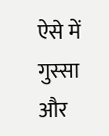ऐसे में गुस्सा और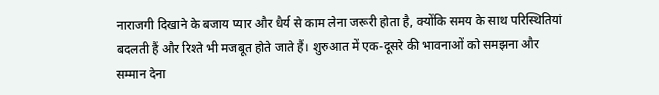नाराजगी दिखाने के बजाय प्यार और धैर्य से काम लेना जरूरी होता है, क्योंकि समय के साथ परिस्थितियां बदलती हैं और रिश्ते भी मजबूत होते जाते हैं। शुरुआत में एक-दूसरे की भावनाओं को समझना और सम्मान देना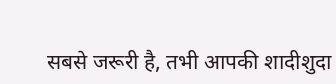सबसे जरूरी है, तभी आपकी शादीशुदा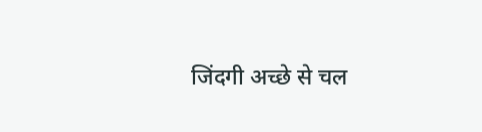जिंदगी अच्छे से चल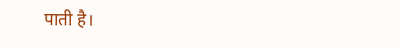पाती है।